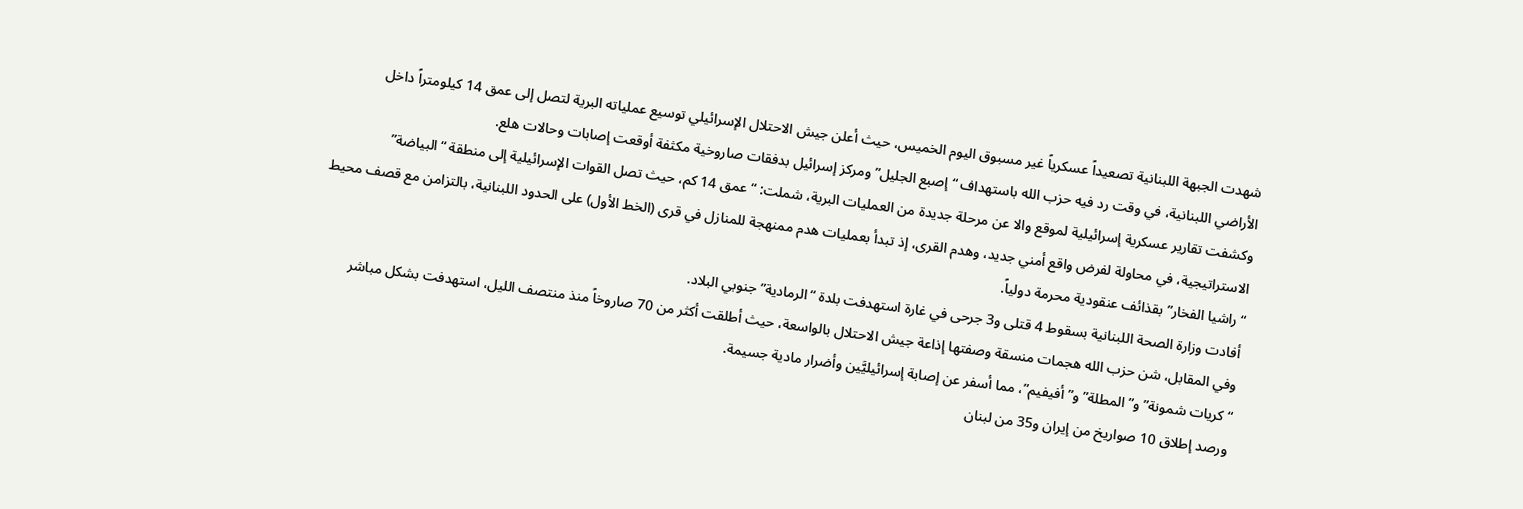شهدت الجبهة اللبنانية تصعيداً عسكرياً غير مسبوق اليوم الخميس، حيث أعلن جيش الاحتلال الإسرائيلي توسيع عملياته البرية لتصل إلى عمق 14 كيلومتراً داخل الأراضي اللبنانية، في وقت رد فيه حزب الله باستهداف “إصبع الجليل” ومركز إسرائيل بدفقات صاروخية مكثفة أوقعت إصابات وحالات هلع.
وكشفت تقارير عسكرية إسرائيلية لموقع والا عن مرحلة جديدة من العمليات البرية، شملت: “عمق 14 كم، حيث تصل القوات الإسرائيلية إلى منطقة “البياضة” الاستراتيجية، في محاولة لفرض واقع أمني جديد، وهدم القرى، إذ تبدأ بعمليات هدم ممنهجة للمنازل في قرى (الخط الأول) على الحدود اللبنانية، بالتزامن مع قصف محيط “راشيا الفخار” بقذائف عنقودية محرمة دولياً.
أفادت وزارة الصحة اللبنانية بسقوط 4 قتلى و3 جرحى في غارة استهدفت بلدة “الرمادية” جنوبي البلاد.
وفي المقابل، شن حزب الله هجمات منسقة وصفتها إذاعة جيش الاحتلال بالواسعة، حيث أطلقت أكثر من 70 صاروخاً منذ منتصف الليل، استهدفت بشكل مباشر “كريات شمونة” و”المطلة” و”أفيفيم”، مما أسفر عن إصابة إسرائيليَّين وأضرار مادية جسيمة.
ورصد إطلاق 10 صواريخ من إيران و35 من لبنان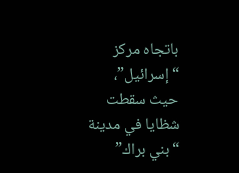باتجاه مركز “إسرائيل”، حيث سقطت شظايا في مدينة “بني براك”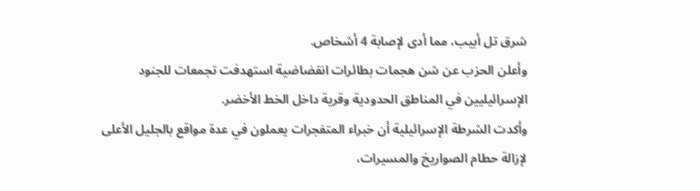شرق تل أبيب، مما أدى لإصابة 4 أشخاص.
وأعلن الحزب عن شن هجمات بطائرات انقضاضية استهدفت تجمعات للجنود الإسرائيليين في المناطق الحدودية وقرية داخل الخط الأخضر.
وأكدت الشرطة الإسرائيلية أن خبراء المتفجرات يعملون في عدة مواقع بالجليل الأعلى لإزالة حطام الصواريخ والمسيرات،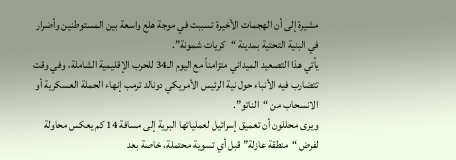مشيرة إلى أن الهجمات الأخيرة تسببت في موجة هلع واسعة بين المستوطنين وأضرار في البنية التحتية بمدينة “كريات شمونة”.
يأتي هذا التصعيد الميداني متزامناً مع اليوم الـ34 للحرب الإقليمية الشاملة، وفي وقت تتضارب فيه الأنباء حول نية الرئيس الأمريكي دونالد ترمب إنهاء الحملة العسكرية أو الانسحاب من “الناتو”.
ويرى محللون أن تعميق إسرائيل لعملياتها البرية إلى مسافة 14 كم يعكس محاولة لفرض “منطقة عازلة” قبل أي تسوية محتملة، خاصة بعد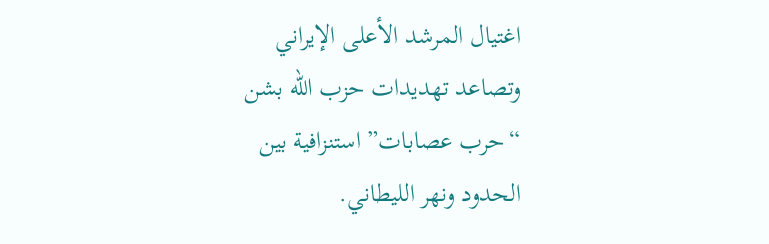اغتيال المرشد الأعلى الإيراني وتصاعد تهديدات حزب الله بشن “حرب عصابات” استنزافية بين الحدود ونهر الليطاني.